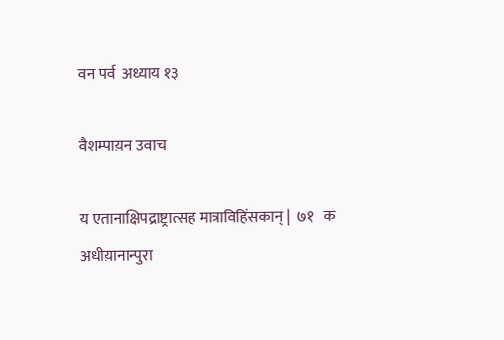वन पर्व  अध्याय १३

वैशम्पाय़न उवाच

य एतानाक्षिपद्राष्ट्रात्सह मात्राविहिंसकान् |  ७१   क
अधीय़ानान्पुरा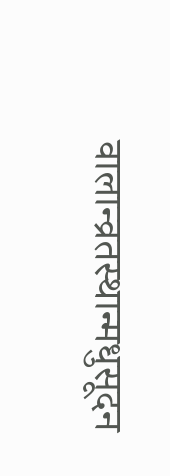वालान्व्रतस्थान्मधुसूदन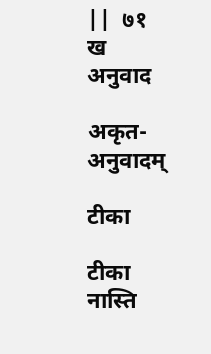||  ७१   ख
अनुवाद

अकृत-अनुवादम्

टीका

टीका नास्ति